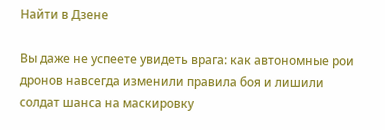Найти в Дзене

Вы даже не успеете увидеть врага: как автономные рои дронов навсегда изменили правила боя и лишили солдат шанса на маскировку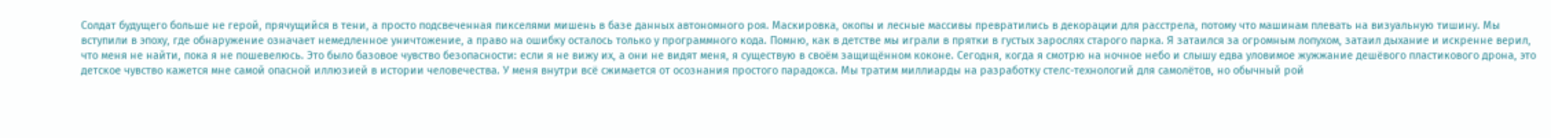Солдат будущего больше не герой, прячущийся в тени, а просто подсвеченная пикселями мишень в базе данных автономного роя. Маскировка, окопы и лесные массивы превратились в декорации для расстрела, потому что машинам плевать на визуальную тишину. Мы вступили в эпоху, где обнаружение означает немедленное уничтожение, а право на ошибку осталось только у программного кода. Помню, как в детстве мы играли в прятки в густых зарослях старого парка. Я затаился за огромным лопухом, затаил дыхание и искренне верил, что меня не найти, пока я не пошевелюсь. Это было базовое чувство безопасности: если я не вижу их, а они не видят меня, я существую в своём защищённом коконе. Сегодня, когда я смотрю на ночное небо и слышу едва уловимое жужжание дешёвого пластикового дрона, это детское чувство кажется мне самой опасной иллюзией в истории человечества. У меня внутри всё сжимается от осознания простого парадокса. Мы тратим миллиарды на разработку стелс-технологий для самолётов, но обычный рой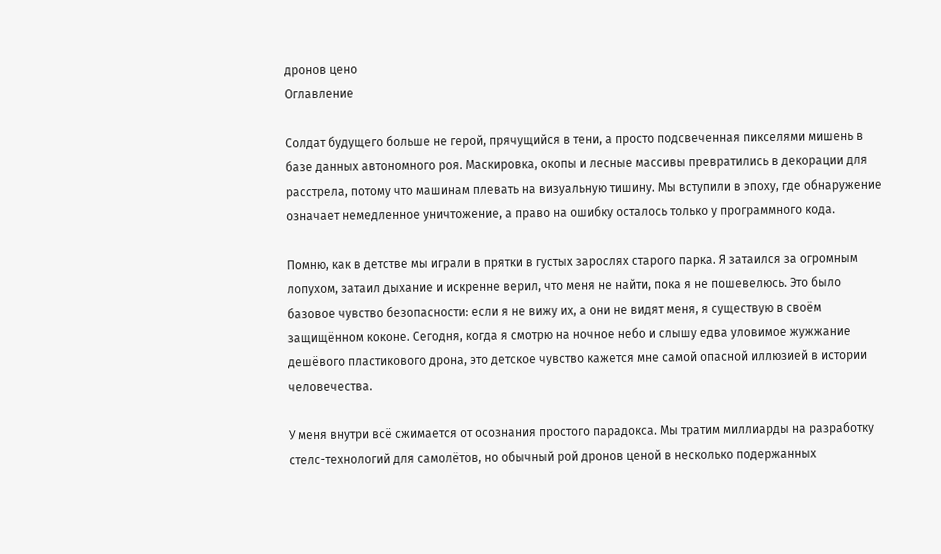дронов цено
Оглавление

Солдат будущего больше не герой, прячущийся в тени, а просто подсвеченная пикселями мишень в базе данных автономного роя. Маскировка, окопы и лесные массивы превратились в декорации для расстрела, потому что машинам плевать на визуальную тишину. Мы вступили в эпоху, где обнаружение означает немедленное уничтожение, а право на ошибку осталось только у программного кода.

Помню, как в детстве мы играли в прятки в густых зарослях старого парка. Я затаился за огромным лопухом, затаил дыхание и искренне верил, что меня не найти, пока я не пошевелюсь. Это было базовое чувство безопасности: если я не вижу их, а они не видят меня, я существую в своём защищённом коконе. Сегодня, когда я смотрю на ночное небо и слышу едва уловимое жужжание дешёвого пластикового дрона, это детское чувство кажется мне самой опасной иллюзией в истории человечества.

У меня внутри всё сжимается от осознания простого парадокса. Мы тратим миллиарды на разработку стелс-технологий для самолётов, но обычный рой дронов ценой в несколько подержанных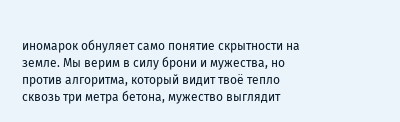иномарок обнуляет само понятие скрытности на земле. Мы верим в силу брони и мужества, но против алгоритма, который видит твоё тепло сквозь три метра бетона, мужество выглядит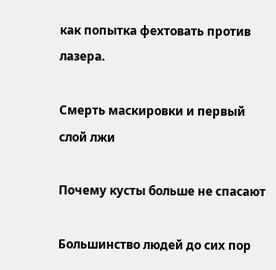как попытка фехтовать против лазера.

Смерть маскировки и первый слой лжи

Почему кусты больше не спасают

Большинство людей до сих пор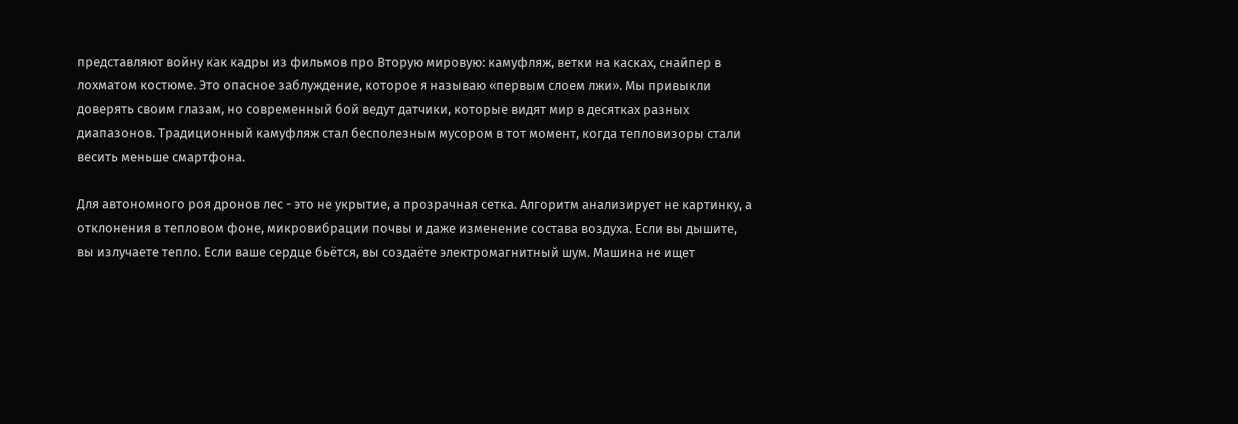представляют войну как кадры из фильмов про Вторую мировую: камуфляж, ветки на касках, снайпер в лохматом костюме. Это опасное заблуждение, которое я называю «первым слоем лжи». Мы привыкли доверять своим глазам, но современный бой ведут датчики, которые видят мир в десятках разных диапазонов. Традиционный камуфляж стал бесполезным мусором в тот момент, когда тепловизоры стали весить меньше смартфона.

Для автономного роя дронов лес - это не укрытие, а прозрачная сетка. Алгоритм анализирует не картинку, а отклонения в тепловом фоне, микровибрации почвы и даже изменение состава воздуха. Если вы дышите, вы излучаете тепло. Если ваше сердце бьётся, вы создаёте электромагнитный шум. Машина не ищет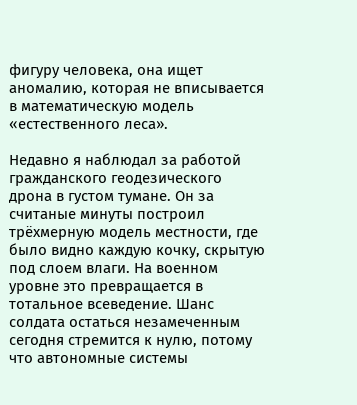фигуру человека, она ищет аномалию, которая не вписывается в математическую модель «естественного леса».

Недавно я наблюдал за работой гражданского геодезического дрона в густом тумане. Он за считаные минуты построил трёхмерную модель местности, где было видно каждую кочку, скрытую под слоем влаги. На военном уровне это превращается в тотальное всеведение. Шанс солдата остаться незамеченным сегодня стремится к нулю, потому что автономные системы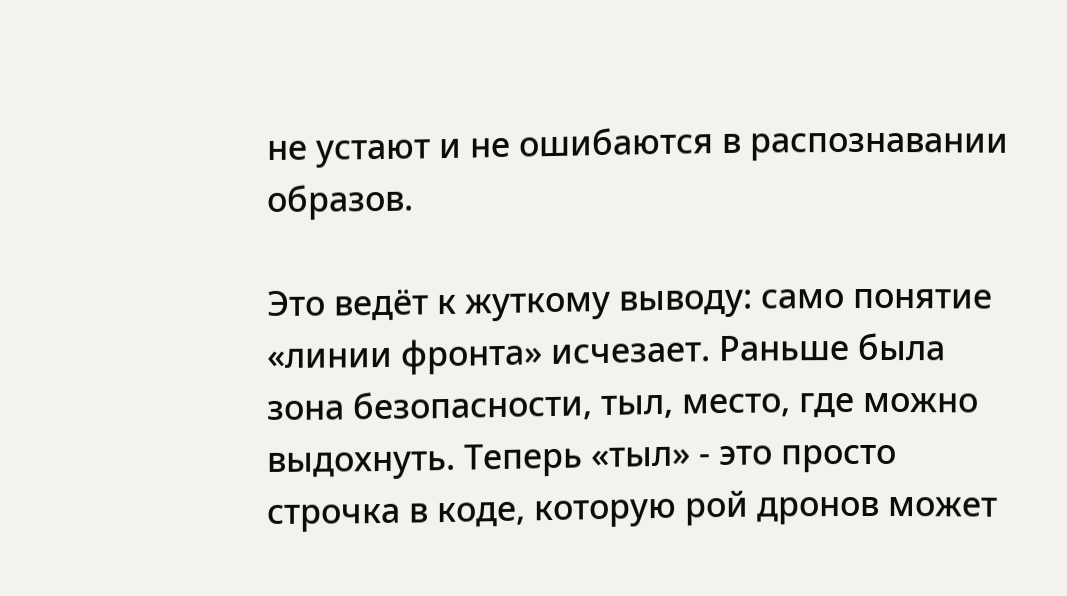не устают и не ошибаются в распознавании образов.

Это ведёт к жуткому выводу: само понятие «линии фронта» исчезает. Раньше была зона безопасности, тыл, место, где можно выдохнуть. Теперь «тыл» - это просто строчка в коде, которую рой дронов может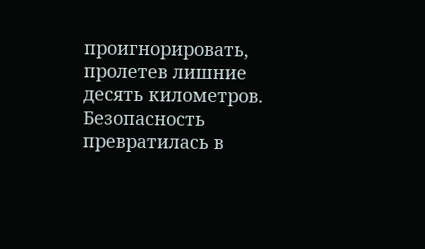проигнорировать, пролетев лишние десять километров. Безопасность превратилась в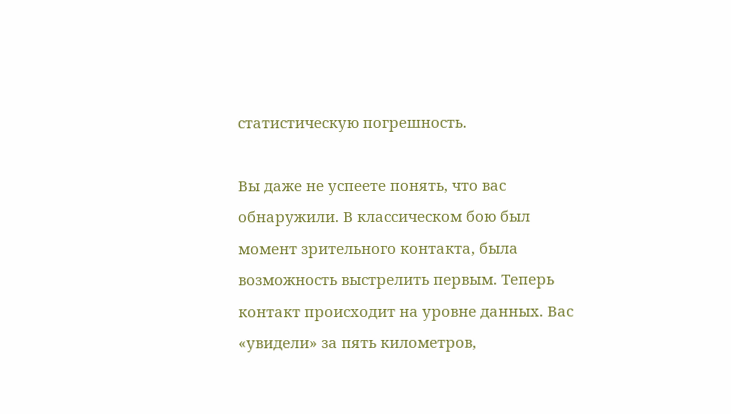статистическую погрешность.

Вы даже не успеете понять, что вас обнаружили. В классическом бою был момент зрительного контакта, была возможность выстрелить первым. Теперь контакт происходит на уровне данных. Вас «увидели» за пять километров,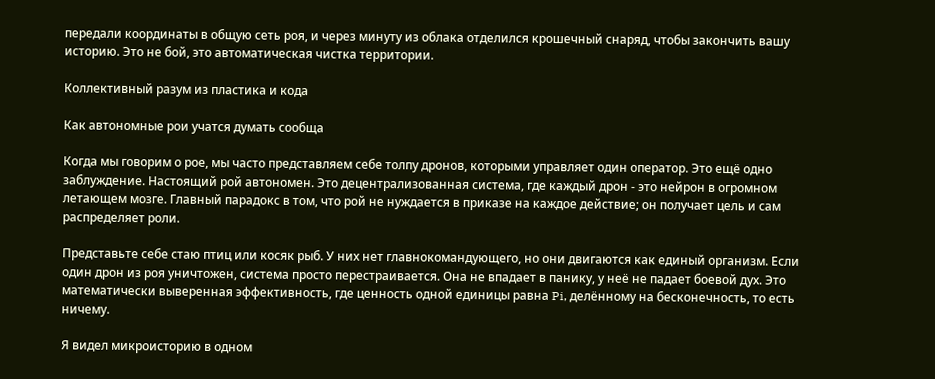передали координаты в общую сеть роя, и через минуту из облака отделился крошечный снаряд, чтобы закончить вашу историю. Это не бой, это автоматическая чистка территории.

Коллективный разум из пластика и кода

Как автономные рои учатся думать сообща

Когда мы говорим о рое, мы часто представляем себе толпу дронов, которыми управляет один оператор. Это ещё одно заблуждение. Настоящий рой автономен. Это децентрализованная система, где каждый дрон - это нейрон в огромном летающем мозге. Главный парадокс в том, что рой не нуждается в приказе на каждое действие; он получает цель и сам распределяет роли.

Представьте себе стаю птиц или косяк рыб. У них нет главнокомандующего, но они двигаются как единый организм. Если один дрон из роя уничтожен, система просто перестраивается. Она не впадает в панику, у неё не падает боевой дух. Это математически выверенная эффективность, где ценность одной единицы равна Pi, делённому на бесконечность, то есть ничему.

Я видел микроисторию в одном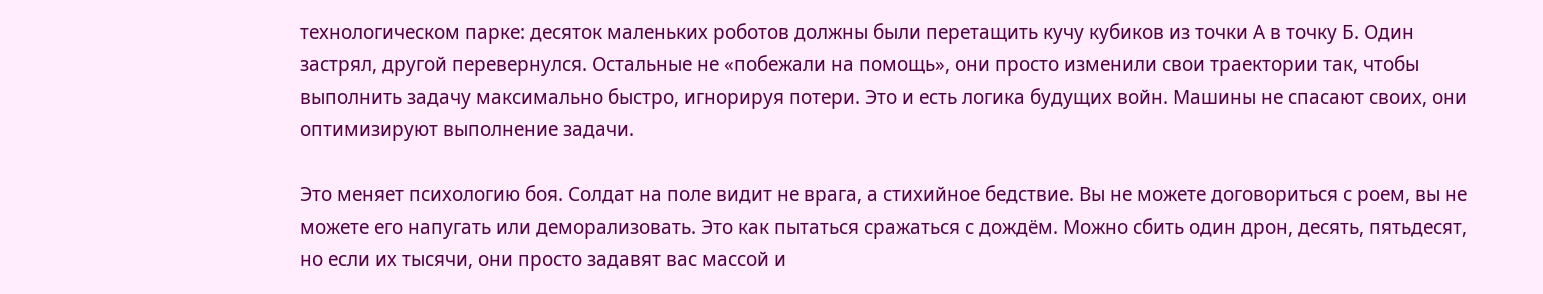технологическом парке: десяток маленьких роботов должны были перетащить кучу кубиков из точки А в точку Б. Один застрял, другой перевернулся. Остальные не «побежали на помощь», они просто изменили свои траектории так, чтобы выполнить задачу максимально быстро, игнорируя потери. Это и есть логика будущих войн. Машины не спасают своих, они оптимизируют выполнение задачи.

Это меняет психологию боя. Солдат на поле видит не врага, а стихийное бедствие. Вы не можете договориться с роем, вы не можете его напугать или деморализовать. Это как пытаться сражаться с дождём. Можно сбить один дрон, десять, пятьдесят, но если их тысячи, они просто задавят вас массой и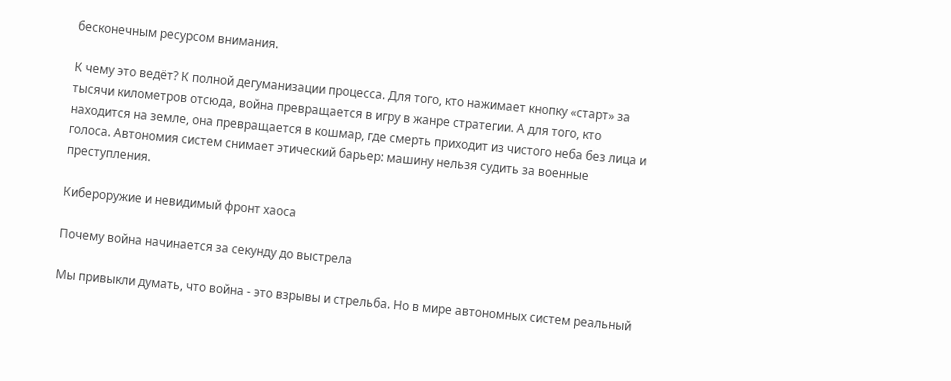бесконечным ресурсом внимания.

К чему это ведёт? К полной дегуманизации процесса. Для того, кто нажимает кнопку «старт» за тысячи километров отсюда, война превращается в игру в жанре стратегии. А для того, кто находится на земле, она превращается в кошмар, где смерть приходит из чистого неба без лица и голоса. Автономия систем снимает этический барьер: машину нельзя судить за военные преступления.

Кибероружие и невидимый фронт хаоса

Почему война начинается за секунду до выстрела

Мы привыкли думать, что война - это взрывы и стрельба. Но в мире автономных систем реальный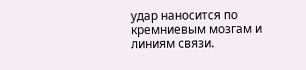удар наносится по кремниевым мозгам и линиям связи.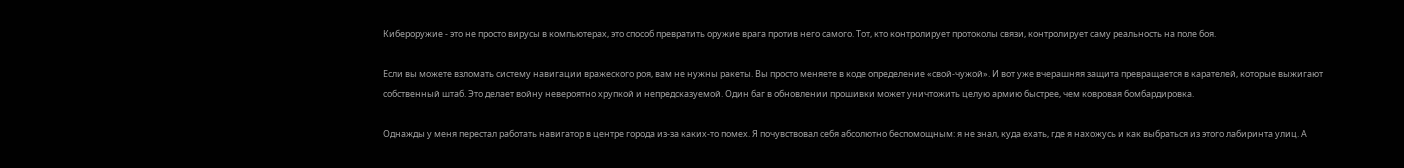Кибероружие - это не просто вирусы в компьютерах, это способ превратить оружие врага против него самого. Тот, кто контролирует протоколы связи, контролирует саму реальность на поле боя.

Если вы можете взломать систему навигации вражеского роя, вам не нужны ракеты. Вы просто меняете в коде определение «свой-чужой». И вот уже вчерашняя защита превращается в карателей, которые выжигают собственный штаб. Это делает войну невероятно хрупкой и непредсказуемой. Один баг в обновлении прошивки может уничтожить целую армию быстрее, чем ковровая бомбардировка.

Однажды у меня перестал работать навигатор в центре города из-за каких-то помех. Я почувствовал себя абсолютно беспомощным: я не знал, куда ехать, где я нахожусь и как выбраться из этого лабиринта улиц. А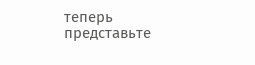теперь представьте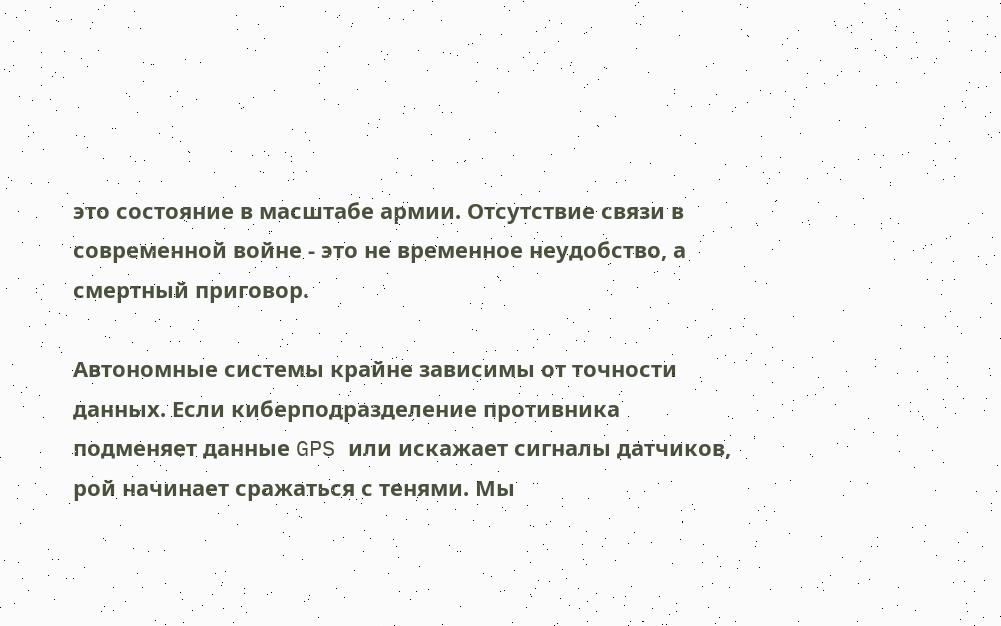это состояние в масштабе армии. Отсутствие связи в современной войне - это не временное неудобство, а смертный приговор.

Автономные системы крайне зависимы от точности данных. Если киберподразделение противника подменяет данные GPS или искажает сигналы датчиков, рой начинает сражаться с тенями. Мы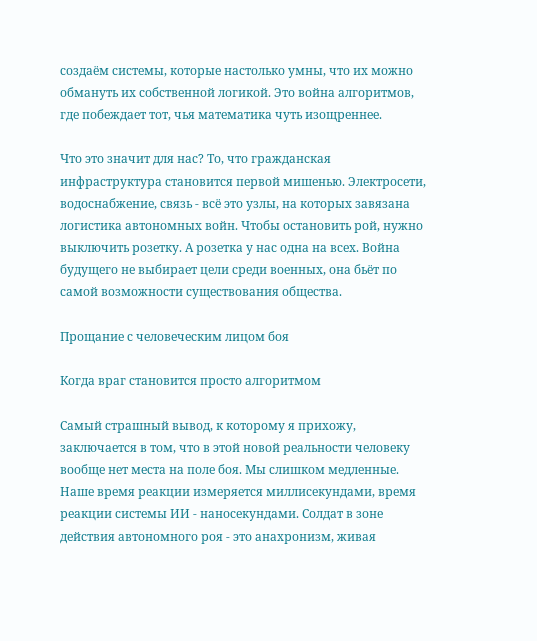создаём системы, которые настолько умны, что их можно обмануть их собственной логикой. Это война алгоритмов, где побеждает тот, чья математика чуть изощреннее.

Что это значит для нас? То, что гражданская инфраструктура становится первой мишенью. Электросети, водоснабжение, связь - всё это узлы, на которых завязана логистика автономных войн. Чтобы остановить рой, нужно выключить розетку. А розетка у нас одна на всех. Война будущего не выбирает цели среди военных, она бьёт по самой возможности существования общества.

Прощание с человеческим лицом боя

Когда враг становится просто алгоритмом

Самый страшный вывод, к которому я прихожу, заключается в том, что в этой новой реальности человеку вообще нет места на поле боя. Мы слишком медленные. Наше время реакции измеряется миллисекундами, время реакции системы ИИ - наносекундами. Солдат в зоне действия автономного роя - это анахронизм, живая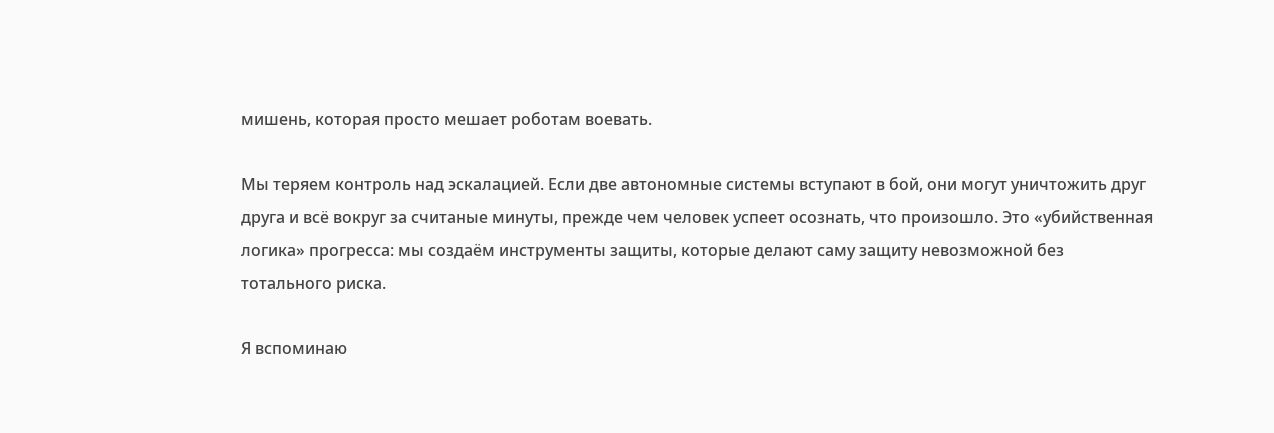мишень, которая просто мешает роботам воевать.

Мы теряем контроль над эскалацией. Если две автономные системы вступают в бой, они могут уничтожить друг друга и всё вокруг за считаные минуты, прежде чем человек успеет осознать, что произошло. Это «убийственная логика» прогресса: мы создаём инструменты защиты, которые делают саму защиту невозможной без тотального риска.

Я вспоминаю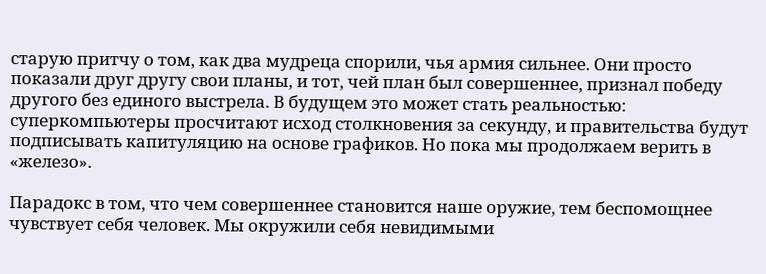старую притчу о том, как два мудреца спорили, чья армия сильнее. Они просто показали друг другу свои планы, и тот, чей план был совершеннее, признал победу другого без единого выстрела. В будущем это может стать реальностью: суперкомпьютеры просчитают исход столкновения за секунду, и правительства будут подписывать капитуляцию на основе графиков. Но пока мы продолжаем верить в «железо».

Парадокс в том, что чем совершеннее становится наше оружие, тем беспомощнее чувствует себя человек. Мы окружили себя невидимыми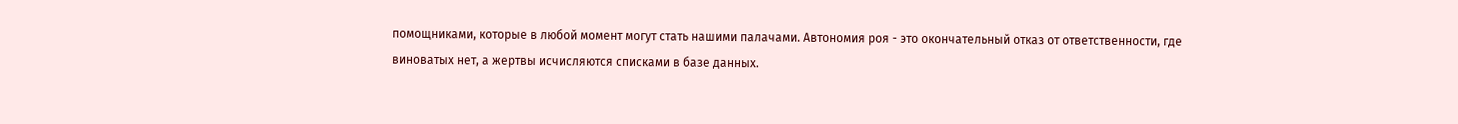помощниками, которые в любой момент могут стать нашими палачами. Автономия роя - это окончательный отказ от ответственности, где виноватых нет, а жертвы исчисляются списками в базе данных.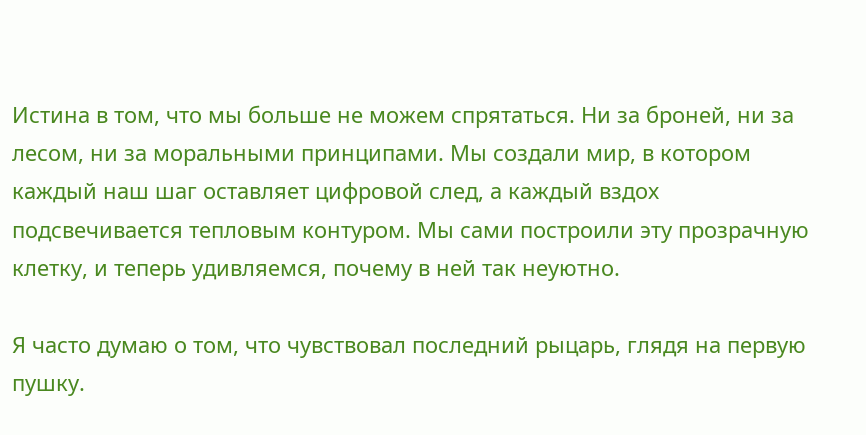Истина в том, что мы больше не можем спрятаться. Ни за броней, ни за лесом, ни за моральными принципами. Мы создали мир, в котором каждый наш шаг оставляет цифровой след, а каждый вздох подсвечивается тепловым контуром. Мы сами построили эту прозрачную клетку, и теперь удивляемся, почему в ней так неуютно.

Я часто думаю о том, что чувствовал последний рыцарь, глядя на первую пушку.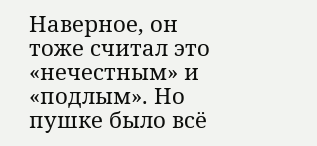Наверное, он тоже считал это «нечестным» и «подлым». Но пушке было всё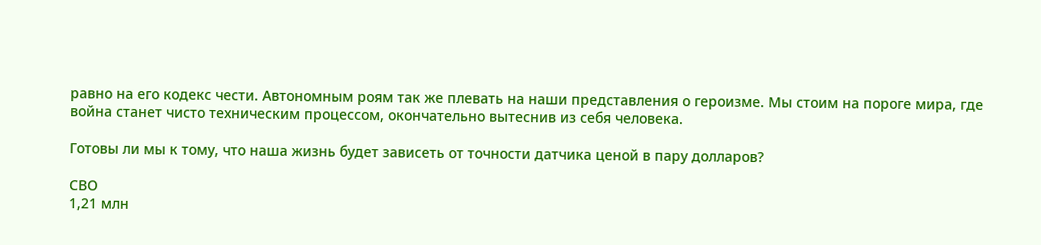равно на его кодекс чести. Автономным роям так же плевать на наши представления о героизме. Мы стоим на пороге мира, где война станет чисто техническим процессом, окончательно вытеснив из себя человека.

Готовы ли мы к тому, что наша жизнь будет зависеть от точности датчика ценой в пару долларов?

СВО
1,21 млн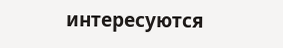интересуются